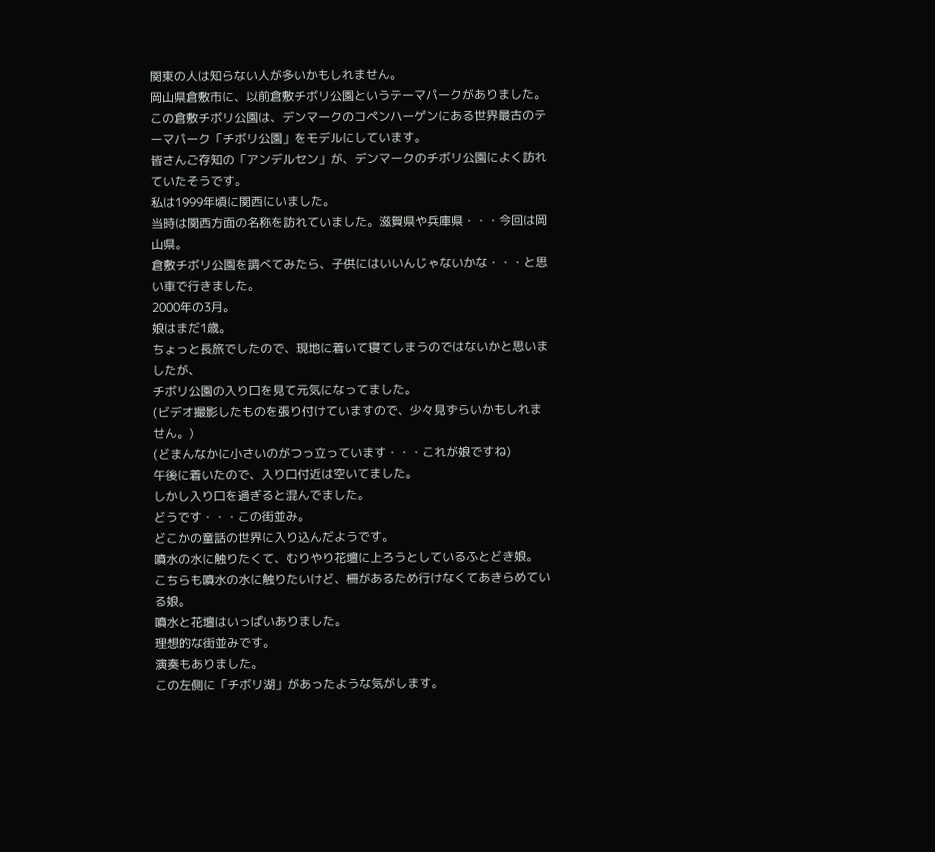関東の人は知らない人が多いかもしれません。
岡山県倉敷市に、以前倉敷チボリ公園というテーマパークがありました。
この倉敷チボリ公園は、デンマークのコペンハーゲンにある世界最古のテーマパーク「チボリ公園」をモデルにしています。
皆さんご存知の「アンデルセン」が、デンマークのチボリ公園によく訪れていたそうです。
私は1999年頃に関西にいました。
当時は関西方面の名称を訪れていました。滋賀県や兵庫県・・・今回は岡山県。
倉敷チボリ公園を調べてみたら、子供にはいいんじゃないかな・・・と思い車で行きました。
2000年の3月。
娘はまだ1歳。
ちょっと長旅でしたので、現地に着いて寝てしまうのではないかと思いましたが、
チボリ公園の入り口を見て元気になってました。
(ビデオ撮影したものを張り付けていますので、少々見ずらいかもしれません。)
(どまんなかに小さいのがつっ立っています・・・これが娘ですね)
午後に着いたので、入り口付近は空いてました。
しかし入り口を過ぎると混んでました。
どうです・・・この街並み。
どこかの童話の世界に入り込んだようです。
噴水の水に触りたくて、むりやり花壇に上ろうとしているふとどき娘。
こちらも噴水の水に触りたいけど、柵があるため行けなくてあきらめている娘。
噴水と花壇はいっぱいありました。
理想的な街並みです。
演奏もありました。
この左側に「チボリ湖」があったような気がします。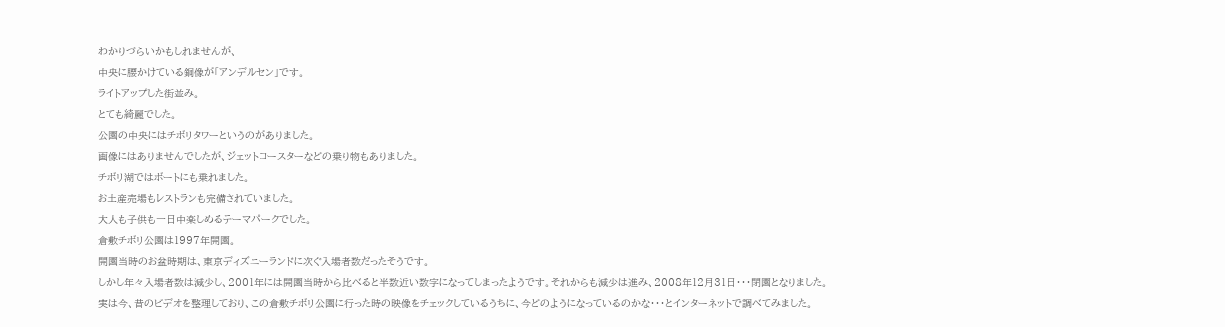わかりづらいかもしれませんが、
中央に腰かけている銅像が「アンデルセン」です。
ライトアップした街並み。
とても綺麗でした。
公園の中央にはチボリタワーというのがありました。
画像にはありませんでしたが、ジェットコースターなどの乗り物もありました。
チボリ湖ではボートにも乗れました。
お土産売場もレストランも完備されていました。
大人も子供も一日中楽しめるテーマパークでした。
倉敷チボリ公園は1997年開園。
開園当時のお盆時期は、東京ディズニーランドに次ぐ入場者数だったそうです。
しかし年々入場者数は減少し、2001年には開園当時から比べると半数近い数字になってしまったようです。それからも減少は進み、2008年12月31日・・・閉園となりました。
実は今、昔のビデオを整理しており、この倉敷チボリ公園に行った時の映像をチェックしているうちに、今どのようになっているのかな・・・とインターネットで調べてみました。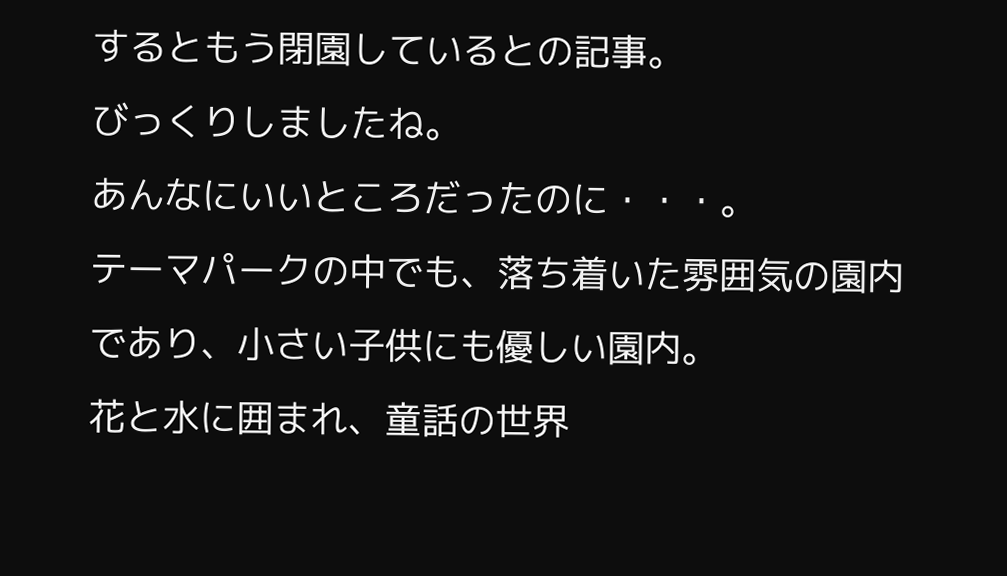するともう閉園しているとの記事。
びっくりしましたね。
あんなにいいところだったのに・・・。
テーマパークの中でも、落ち着いた雰囲気の園内であり、小さい子供にも優しい園内。
花と水に囲まれ、童話の世界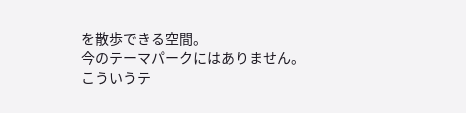を散歩できる空間。
今のテーマパークにはありません。
こういうテ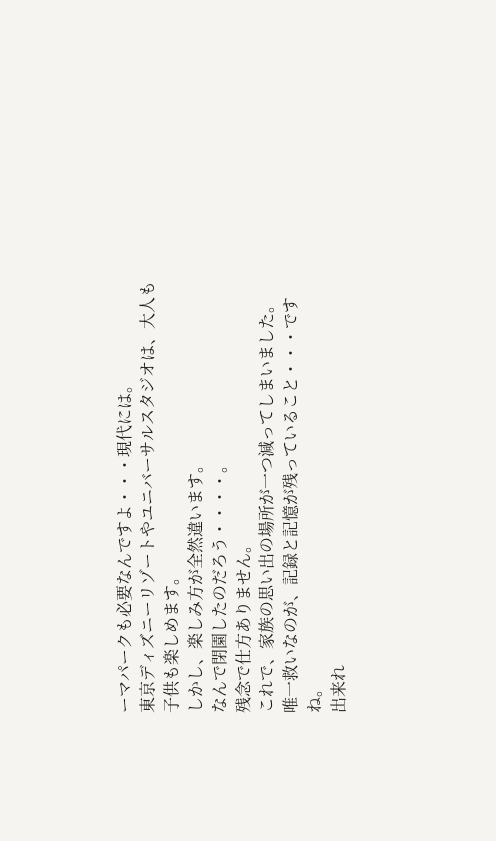ーマパークも必要なんですよ・・・現代には。
東京ディズニーリゾートやユニバーサルスタジオは、大人も子供も楽しめます。
しかし、楽しみ方が全然違います。
なんで閉園したのだろう・・・・。
残念で仕方ありません。
これで、家族の思い出の場所が一つ減ってしまいました。
唯一救いなのが、記録と記憶が残っていること・・・ですね。
出来れ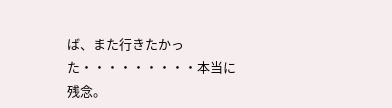ば、また行きたかった・・・・・・・・・本当に残念。